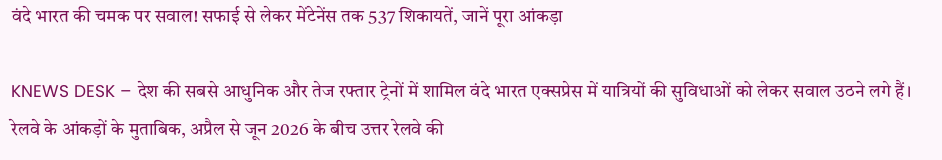वंदे भारत की चमक पर सवाल! सफाई से लेकर मेंटेनेंस तक 537 शिकायतें, जानें पूरा आंकड़ा

KNEWS DESK – देश की सबसे आधुनिक और तेज रफ्तार ट्रेनों में शामिल वंदे भारत एक्सप्रेस में यात्रियों की सुविधाओं को लेकर सवाल उठने लगे हैं। रेलवे के आंकड़ों के मुताबिक, अप्रैल से जून 2026 के बीच उत्तर रेलवे की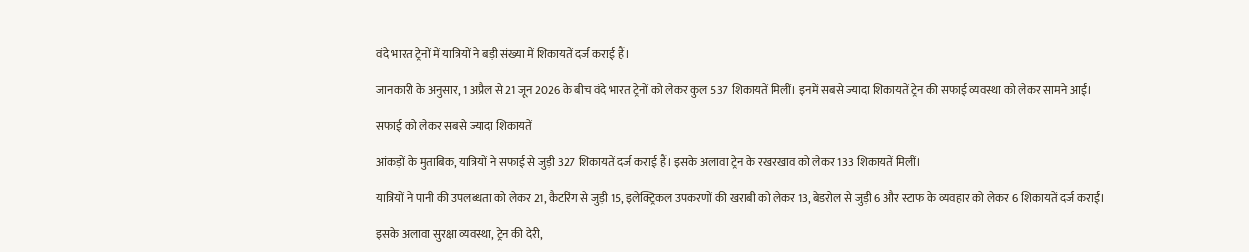वंदे भारत ट्रेनों में यात्रियों ने बड़ी संख्या में शिकायतें दर्ज कराई हैं।

जानकारी के अनुसार, 1 अप्रैल से 21 जून 2026 के बीच वंदे भारत ट्रेनों को लेकर कुल 537 शिकायतें मिलीं। इनमें सबसे ज्यादा शिकायतें ट्रेन की सफाई व्यवस्था को लेकर सामने आईं।

सफाई को लेकर सबसे ज्यादा शिकायतें

आंकड़ों के मुताबिक, यात्रियों ने सफाई से जुड़ी 327 शिकायतें दर्ज कराई हैं। इसके अलावा ट्रेन के रखरखाव को लेकर 133 शिकायतें मिलीं।

यात्रियों ने पानी की उपलब्धता को लेकर 21, कैटरिंग से जुड़ी 15, इलेक्ट्रिकल उपकरणों की खराबी को लेकर 13, बेडरोल से जुड़ी 6 और स्टाफ के व्यवहार को लेकर 6 शिकायतें दर्ज कराईं।

इसके अलावा सुरक्षा व्यवस्था, ट्रेन की देरी,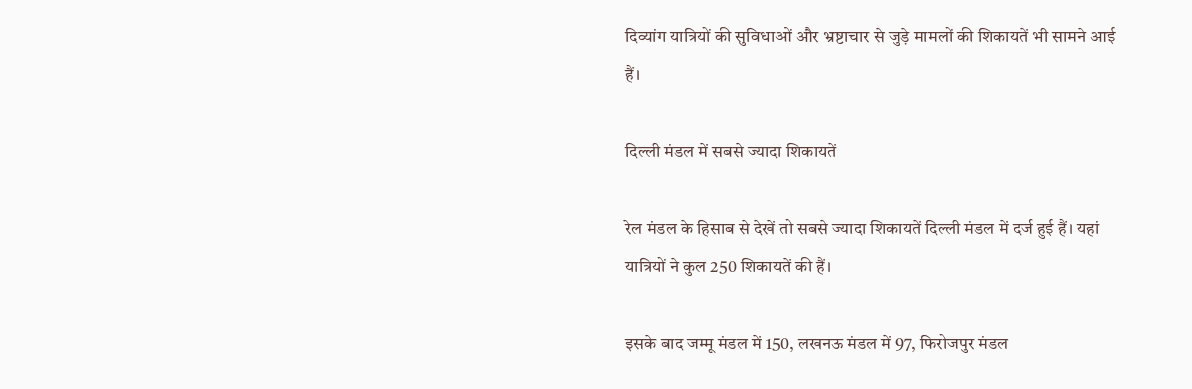दिव्यांग यात्रियों की सुविधाओं और भ्रष्टाचार से जुड़े मामलों की शिकायतें भी सामने आई हैं।

दिल्ली मंडल में सबसे ज्यादा शिकायतें

रेल मंडल के हिसाब से देखें तो सबसे ज्यादा शिकायतें दिल्ली मंडल में दर्ज हुई हैं। यहां यात्रियों ने कुल 250 शिकायतें की हैं।

इसके बाद जम्मू मंडल में 150, लखनऊ मंडल में 97, फिरोजपुर मंडल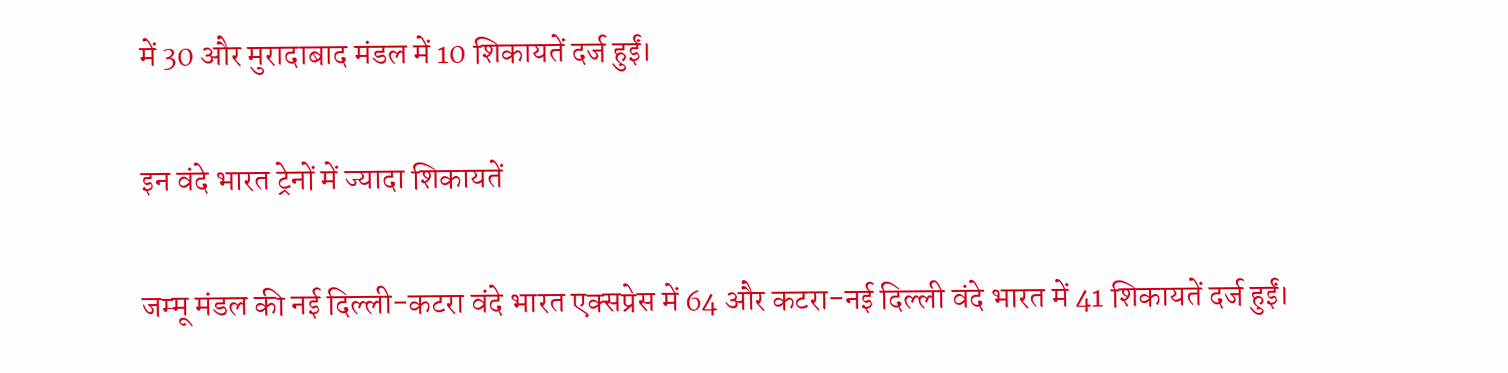में 30 और मुरादाबाद मंडल में 10 शिकायतें दर्ज हुईं।

इन वंदे भारत ट्रेनों में ज्यादा शिकायतें

जम्मू मंडल की नई दिल्ली-कटरा वंदे भारत एक्सप्रेस में 64 और कटरा-नई दिल्ली वंदे भारत में 41 शिकायतें दर्ज हुईं।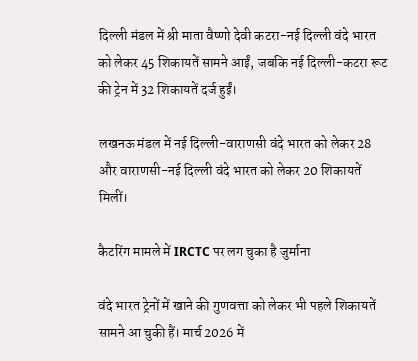दिल्ली मंडल में श्री माता वैष्णो देवी कटरा-नई दिल्ली वंदे भारत को लेकर 45 शिकायतें सामने आईं, जबकि नई दिल्ली-कटरा रूट की ट्रेन में 32 शिकायतें दर्ज हुईं।

लखनऊ मंडल में नई दिल्ली-वाराणसी वंदे भारत को लेकर 28 और वाराणसी-नई दिल्ली वंदे भारत को लेकर 20 शिकायतें मिलीं।

कैटरिंग मामले में IRCTC पर लग चुका है जुर्माना

वंदे भारत ट्रेनों में खाने की गुणवत्ता को लेकर भी पहले शिकायतें सामने आ चुकी हैं। मार्च 2026 में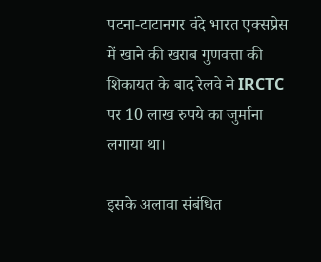पटना-टाटानगर वंदे भारत एक्सप्रेस में खाने की खराब गुणवत्ता की शिकायत के बाद रेलवे ने IRCTC पर 10 लाख रुपये का जुर्माना लगाया था।

इसके अलावा संबंधित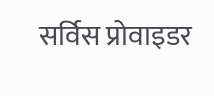सर्विस प्रोवाइडर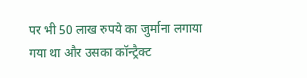पर भी 50 लाख रुपये का जुर्माना लगाया गया था और उसका कॉन्ट्रैक्ट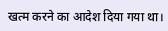खत्म करने का आदेश दिया गया था।